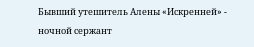Бывший утешитель Алены «Искренней» - ночной сержант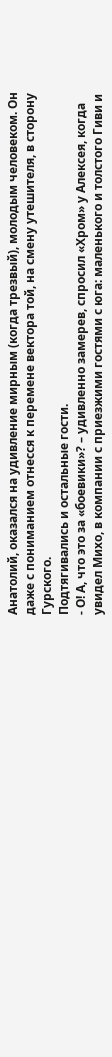Анатолий, оказался на удивление мирным (когда трезвый), молодым человеком. Он даже с пониманием отнесся к перемене вектора той, на смену утешителя, в сторону Гурского.
Подтягивались и остальные гости.
- О! А, что это за «боевики»? – удивленно замерев, спросил «Хром» у Алексея, когда увидел Михо, в компании с приезжими гостями с юга: маленького и толстого Гиви и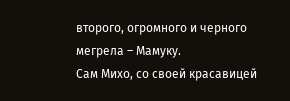второго, огромного и черного мегрела – Мамуку.
Сам Михо, со своей красавицей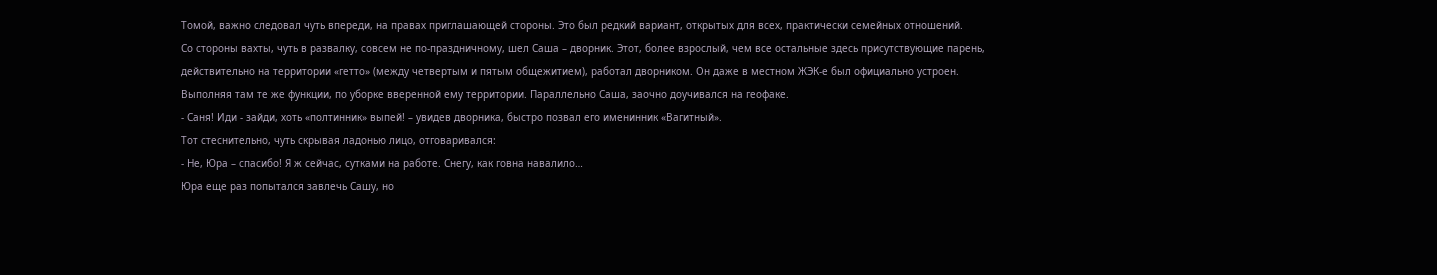Томой, важно следовал чуть впереди, на правах приглашающей стороны. Это был редкий вариант, открытых для всех, практически семейных отношений.
Со стороны вахты, чуть в развалку, совсем не по-праздничному, шел Саша – дворник. Этот, более взрослый, чем все остальные здесь присутствующие парень, действительно на территории «гетто» (между четвертым и пятым общежитием), работал дворником. Он даже в местном ЖЭК-е был официально устроен. Выполняя там те же функции, по уборке вверенной ему территории. Параллельно Саша, заочно доучивался на геофаке.
- Саня! Иди - зайди, хоть «полтинник» выпей! – увидев дворника, быстро позвал его именинник «Вагитный».
Тот стеснительно, чуть скрывая ладонью лицо, отговаривался:
- Не, Юра – спасибо! Я ж сейчас, сутками на работе. Снегу, как говна навалило…
Юра еще раз попытался завлечь Сашу, но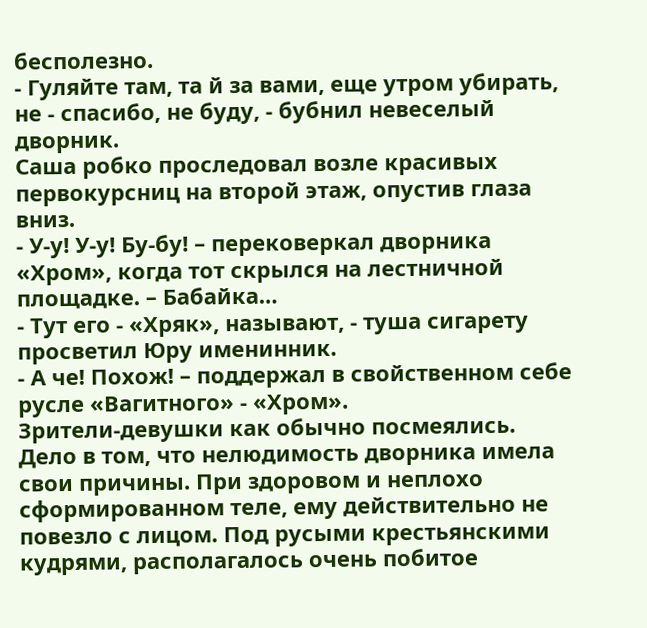бесполезно.
- Гуляйте там, та й за вами, еще утром убирать, не - спасибо, не буду, - бубнил невеселый дворник.
Саша робко проследовал возле красивых первокурсниц на второй этаж, опустив глаза вниз.
- У-у! У-у! Бу-бу! – перековеркал дворника «Хром», когда тот скрылся на лестничной площадке. – Бабайка…
- Тут его - «Хряк», называют, - туша сигарету просветил Юру именинник.
- А че! Похож! – поддержал в свойственном себе русле «Вагитного» - «Хром».
Зрители-девушки как обычно посмеялись.
Дело в том, что нелюдимость дворника имела свои причины. При здоровом и неплохо сформированном теле, ему действительно не повезло с лицом. Под русыми крестьянскими кудрями, располагалось очень побитое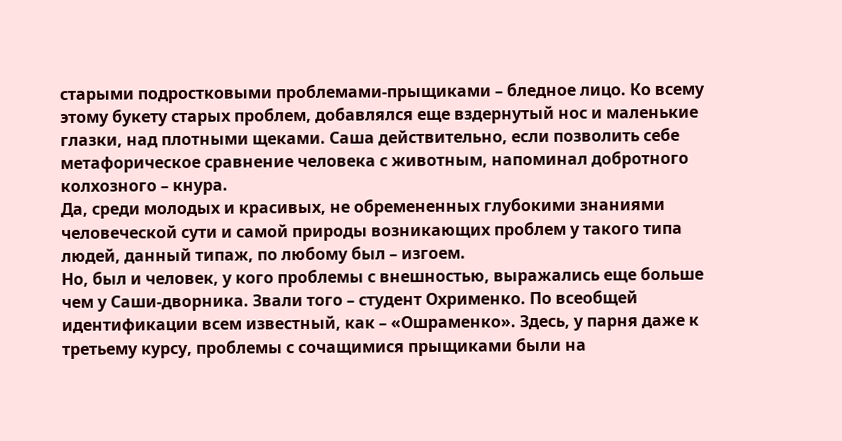старыми подростковыми проблемами-прыщиками – бледное лицо. Ко всему этому букету старых проблем, добавлялся еще вздернутый нос и маленькие глазки, над плотными щеками. Саша действительно, если позволить себе метафорическое сравнение человека с животным, напоминал добротного колхозного – кнура.
Да, среди молодых и красивых, не обремененных глубокими знаниями человеческой сути и самой природы возникающих проблем у такого типа людей, данный типаж, по любому был – изгоем.
Но, был и человек, у кого проблемы с внешностью, выражались еще больше чем у Саши-дворника. Звали того – студент Охрименко. По всеобщей идентификации всем известный, как – «Ошраменко». Здесь, у парня даже к третьему курсу, проблемы с сочащимися прыщиками были на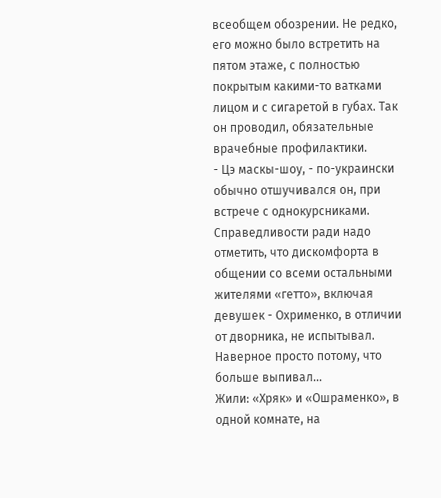всеобщем обозрении. Не редко, его можно было встретить на пятом этаже, с полностью покрытым какими-то ватками лицом и с сигаретой в губах. Так он проводил, обязательные врачебные профилактики.
- Цэ маскы-шоу, - по-украински обычно отшучивался он, при встрече с однокурсниками.
Справедливости ради надо отметить, что дискомфорта в общении со всеми остальными жителями «гетто», включая девушек - Охрименко, в отличии от дворника, не испытывал. Наверное просто потому, что больше выпивал…
Жили: «Хряк» и «Ошраменко», в одной комнате, на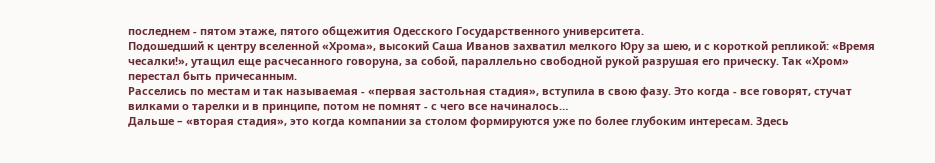последнем - пятом этаже, пятого общежития Одесского Государственного университета.
Подошедший к центру вселенной «Хрома», высокий Саша Иванов захватил мелкого Юру за шею, и с короткой репликой: «Время чесалки!», утащил еще расчесанного говоруна, за собой, параллельно свободной рукой разрушая его прическу. Так «Хром» перестал быть причесанным.
Расселись по местам и так называемая - «первая застольная стадия», вступила в свою фазу. Это когда - все говорят, стучат вилками о тарелки и в принципе, потом не помнят - с чего все начиналось…
Дальше – «вторая стадия», это когда компании за столом формируются уже по более глубоким интересам. Здесь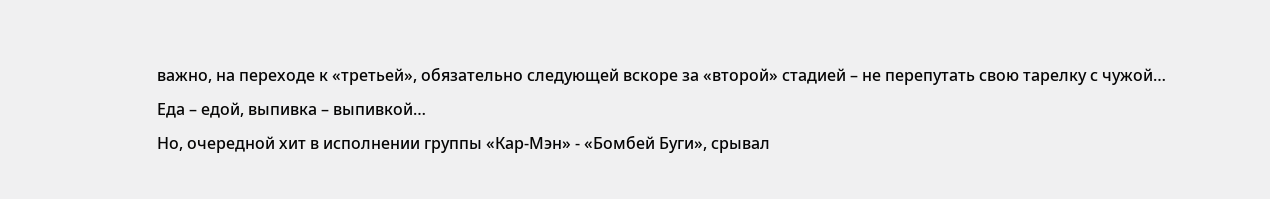важно, на переходе к «третьей», обязательно следующей вскоре за «второй» стадией – не перепутать свою тарелку с чужой…
Еда – едой, выпивка – выпивкой…
Но, очередной хит в исполнении группы «Кар-Мэн» - «Бомбей Буги», срывал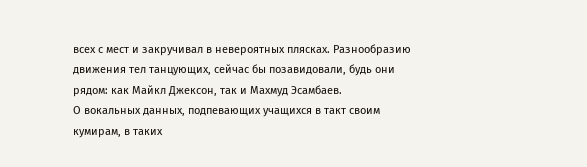всех с мест и закручивал в невероятных плясках. Разнообразию движения тел танцующих, сейчас бы позавидовали, будь они рядом: как Майкл Джексон, так и Махмуд Эсамбаев.
О вокальных данных, подпевающих учащихся в такт своим кумирам, в таких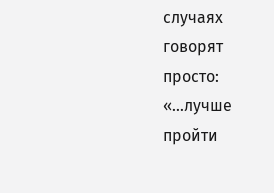случаях говорят просто: «…лучше пройти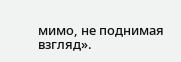мимо, не поднимая взгляд».